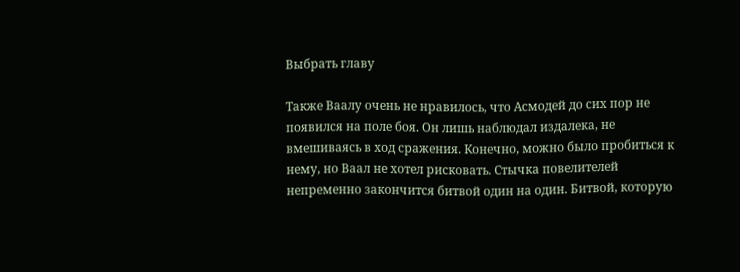Выбрать главу

Также Ваалу очень не нравилось, что Асмодей до сих пор не появился на поле боя. Он лишь наблюдал издалека, не вмешиваясь в ход сражения. Конечно, можно было пробиться к нему, но Ваал не хотел рисковать. Стычка повелителей непременно закончится битвой один на один. Битвой, которую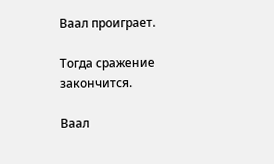Ваал проиграет.

Тогда сражение закончится.

Ваал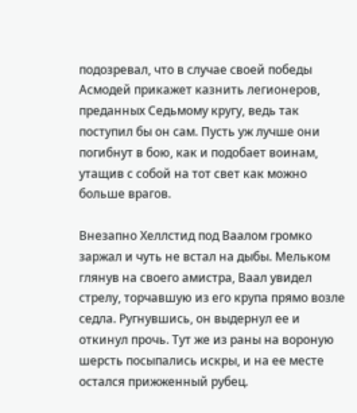подозревал, что в случае своей победы Асмодей прикажет казнить легионеров, преданных Седьмому кругу, ведь так поступил бы он сам. Пусть уж лучше они погибнут в бою, как и подобает воинам, утащив с собой на тот свет как можно больше врагов.

Внезапно Хеллстид под Ваалом громко заржал и чуть не встал на дыбы. Мельком глянув на своего амистра, Ваал увидел стрелу, торчавшую из его крупа прямо возле седла. Ругнувшись, он выдернул ее и откинул прочь. Тут же из раны на вороную шерсть посыпались искры, и на ее месте остался прижженный рубец.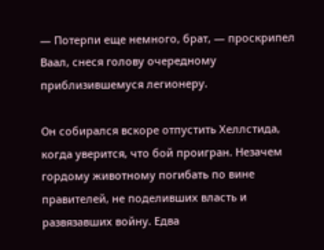— Потерпи еще немного, брат, — проскрипел Ваал, снеся голову очередному приблизившемуся легионеру.

Он собирался вскоре отпустить Хеллстида, когда уверится, что бой проигран. Незачем гордому животному погибать по вине правителей, не поделивших власть и развязавших войну. Едва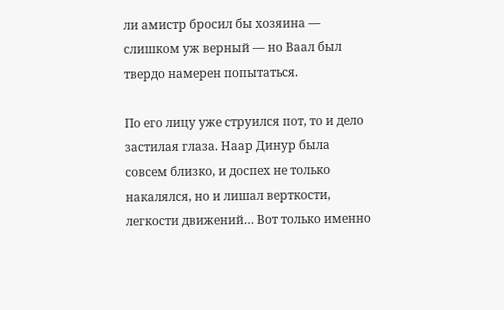ли амистр бросил бы хозяина — слишком уж верный — но Ваал был твердо намерен попытаться.

По его лицу уже струился пот, то и дело застилая глаза. Наар Динур была совсем близко, и доспех не только накалялся, но и лишал верткости, легкости движений… Вот только именно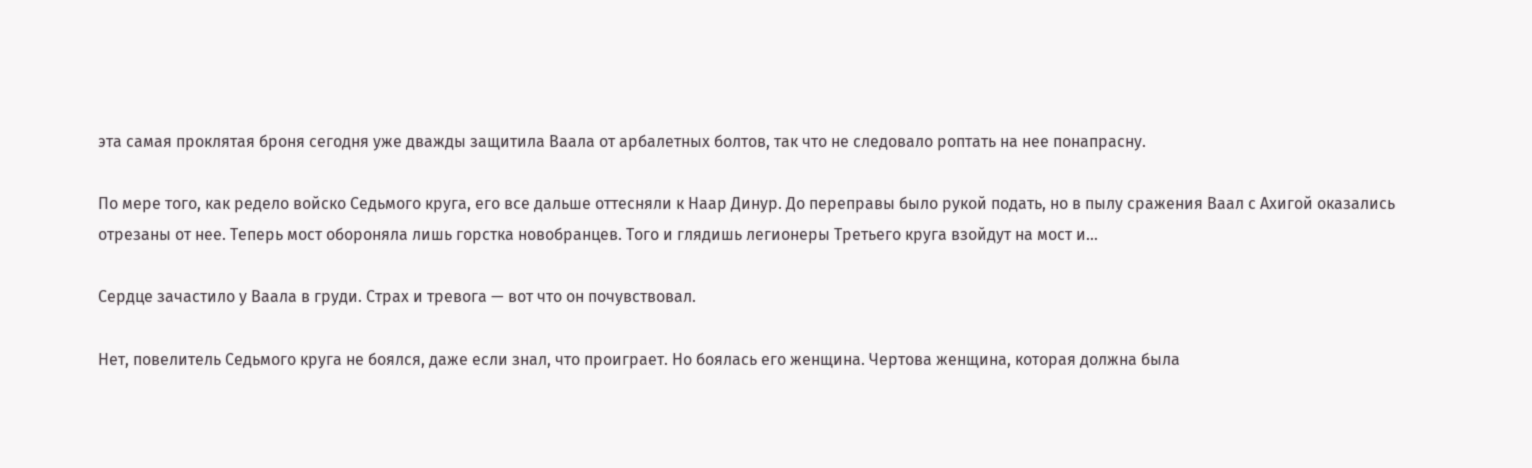эта самая проклятая броня сегодня уже дважды защитила Ваала от арбалетных болтов, так что не следовало роптать на нее понапрасну.

По мере того, как редело войско Седьмого круга, его все дальше оттесняли к Наар Динур. До переправы было рукой подать, но в пылу сражения Ваал с Ахигой оказались отрезаны от нее. Теперь мост обороняла лишь горстка новобранцев. Того и глядишь легионеры Третьего круга взойдут на мост и…

Сердце зачастило у Ваала в груди. Страх и тревога — вот что он почувствовал.

Нет, повелитель Седьмого круга не боялся, даже если знал, что проиграет. Но боялась его женщина. Чертова женщина, которая должна была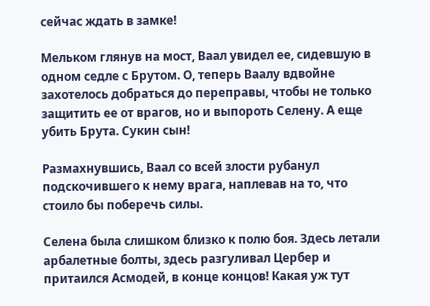сейчас ждать в замке!

Мельком глянув на мост, Ваал увидел ее, сидевшую в одном седле с Брутом. О, теперь Ваалу вдвойне захотелось добраться до переправы, чтобы не только защитить ее от врагов, но и выпороть Селену. А еще убить Брута. Сукин сын!

Размахнувшись, Ваал со всей злости рубанул подскочившего к нему врага, наплевав на то, что стоило бы поберечь силы.

Селена была слишком близко к полю боя. Здесь летали арбалетные болты, здесь разгуливал Цербер и притаился Асмодей, в конце концов! Какая уж тут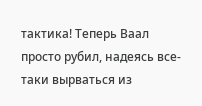тактика! Теперь Ваал просто рубил, надеясь все-таки вырваться из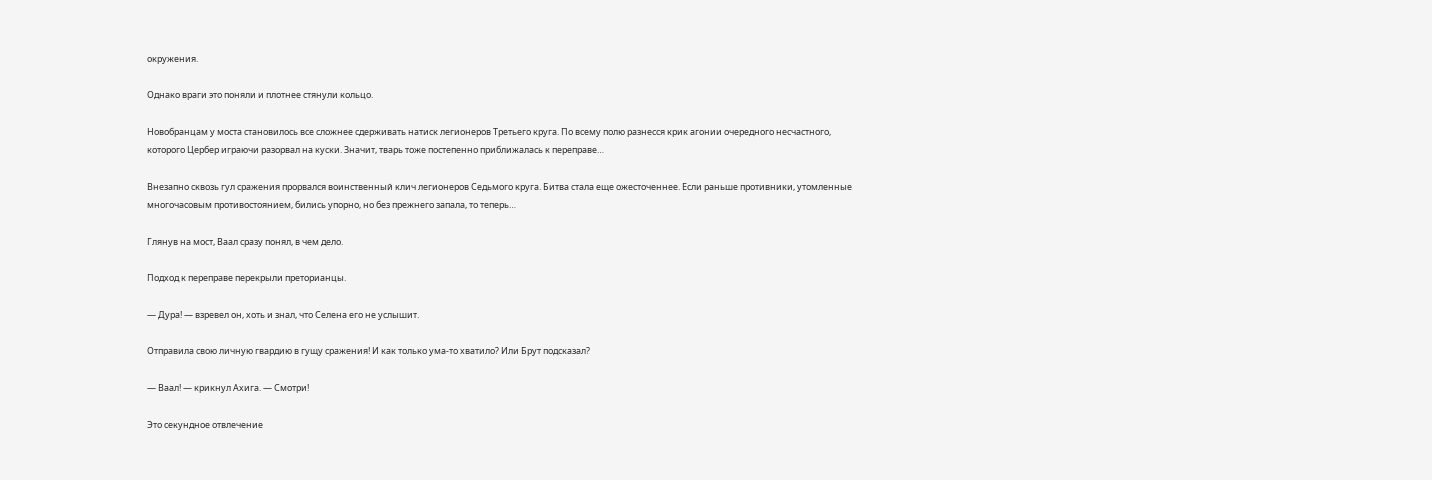окружения.

Однако враги это поняли и плотнее стянули кольцо.

Новобранцам у моста становилось все сложнее сдерживать натиск легионеров Третьего круга. По всему полю разнесся крик агонии очередного несчастного, которого Цербер играючи разорвал на куски. Значит, тварь тоже постепенно приближалась к переправе…

Внезапно сквозь гул сражения прорвался воинственный клич легионеров Седьмого круга. Битва стала еще ожесточеннее. Если раньше противники, утомленные многочасовым противостоянием, бились упорно, но без прежнего запала, то теперь…

Глянув на мост, Ваал сразу понял, в чем дело.

Подход к переправе перекрыли преторианцы.

— Дура! — взревел он, хоть и знал, что Селена его не услышит.

Отправила свою личную гвардию в гущу сражения! И как только ума-то хватило? Или Брут подсказал?

— Ваал! — крикнул Ахига. — Смотри!

Это секундное отвлечение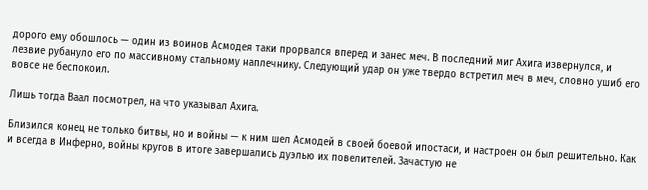дорого ему обошлось — один из воинов Асмодея таки прорвался вперед и занес меч. В последний миг Ахига извернулся, и лезвие рубануло его по массивному стальному наплечнику. Следующий удар он уже твердо встретил меч в меч, словно ушиб его вовсе не беспокоил.

Лишь тогда Ваал посмотрел, на что указывал Ахига.

Близился конец не только битвы, но и войны — к ним шел Асмодей в своей боевой ипостаси, и настроен он был решительно. Как и всегда в Инферно, войны кругов в итоге завершались дуэлью их повелителей. Зачастую не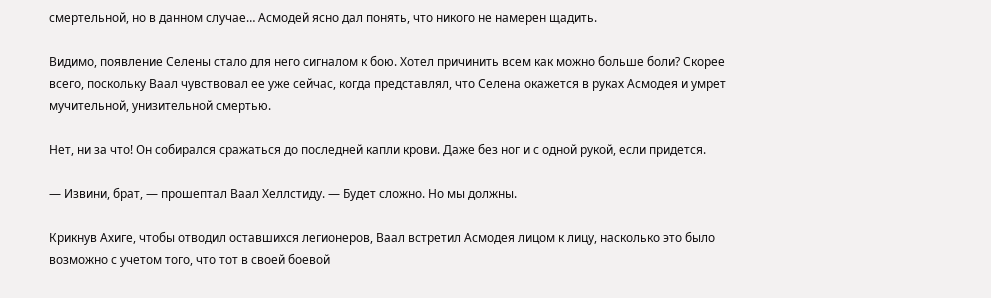смертельной, но в данном случае… Асмодей ясно дал понять, что никого не намерен щадить.

Видимо, появление Селены стало для него сигналом к бою. Хотел причинить всем как можно больше боли? Скорее всего, поскольку Ваал чувствовал ее уже сейчас, когда представлял, что Селена окажется в руках Асмодея и умрет мучительной, унизительной смертью.

Нет, ни за что! Он собирался сражаться до последней капли крови. Даже без ног и с одной рукой, если придется.

— Извини, брат, — прошептал Ваал Хеллстиду. — Будет сложно. Но мы должны.

Крикнув Ахиге, чтобы отводил оставшихся легионеров, Ваал встретил Асмодея лицом к лицу, насколько это было возможно с учетом того, что тот в своей боевой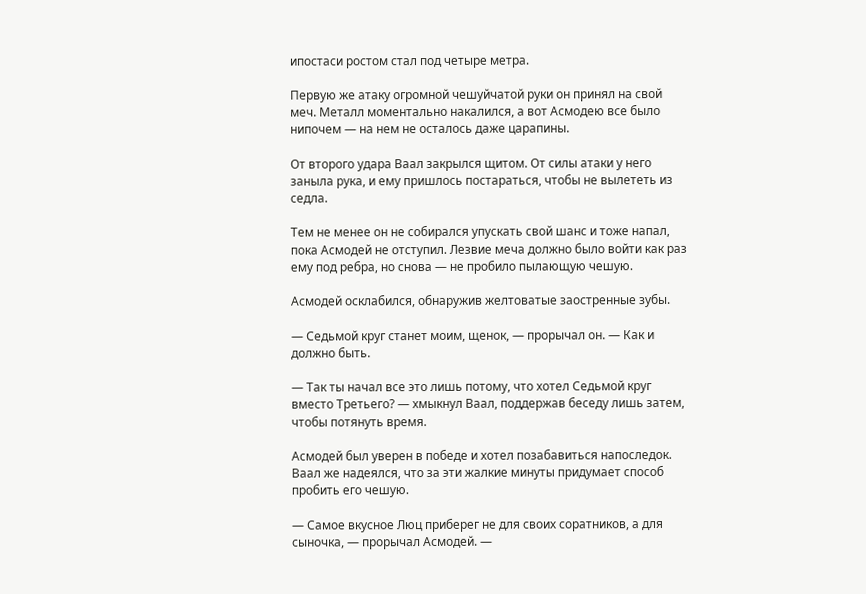ипостаси ростом стал под четыре метра.

Первую же атаку огромной чешуйчатой руки он принял на свой меч. Металл моментально накалился, а вот Асмодею все было нипочем — на нем не осталось даже царапины.

От второго удара Ваал закрылся щитом. От силы атаки у него заныла рука, и ему пришлось постараться, чтобы не вылететь из седла.

Тем не менее он не собирался упускать свой шанс и тоже напал, пока Асмодей не отступил. Лезвие меча должно было войти как раз ему под ребра, но снова — не пробило пылающую чешую.

Асмодей осклабился, обнаружив желтоватые заостренные зубы.

— Седьмой круг станет моим, щенок, — прорычал он. — Как и должно быть.

— Так ты начал все это лишь потому, что хотел Седьмой круг вместо Третьего? — хмыкнул Ваал, поддержав беседу лишь затем, чтобы потянуть время.

Асмодей был уверен в победе и хотел позабавиться напоследок. Ваал же надеялся, что за эти жалкие минуты придумает способ пробить его чешую.

— Самое вкусное Люц приберег не для своих соратников, а для сыночка, — прорычал Асмодей. —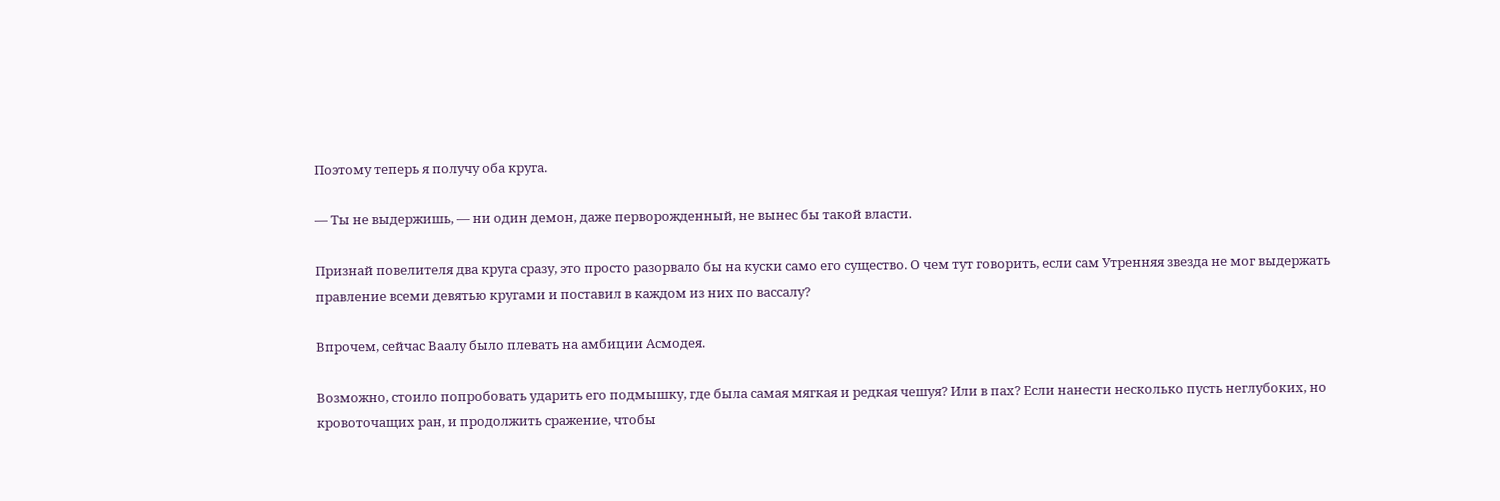Поэтому теперь я получу оба круга.

— Ты не выдержишь, — ни один демон, даже перворожденный, не вынес бы такой власти.

Признай повелителя два круга сразу, это просто разорвало бы на куски само его существо. О чем тут говорить, если сам Утренняя звезда не мог выдержать правление всеми девятью кругами и поставил в каждом из них по вассалу?

Впрочем, сейчас Ваалу было плевать на амбиции Асмодея.

Возможно, стоило попробовать ударить его подмышку, где была самая мягкая и редкая чешуя? Или в пах? Если нанести несколько пусть неглубоких, но кровоточащих ран, и продолжить сражение, чтобы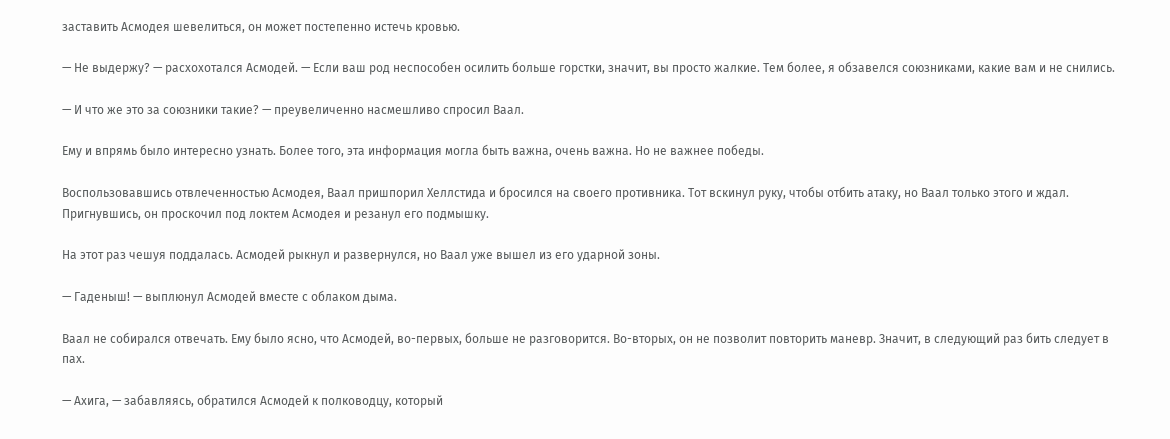заставить Асмодея шевелиться, он может постепенно истечь кровью.

— Не выдержу? — расхохотался Асмодей. — Если ваш род неспособен осилить больше горстки, значит, вы просто жалкие. Тем более, я обзавелся союзниками, какие вам и не снились.

— И что же это за союзники такие? — преувеличенно насмешливо спросил Ваал.

Ему и впрямь было интересно узнать. Более того, эта информация могла быть важна, очень важна. Но не важнее победы.

Воспользовавшись отвлеченностью Асмодея, Ваал пришпорил Хеллстида и бросился на своего противника. Тот вскинул руку, чтобы отбить атаку, но Ваал только этого и ждал. Пригнувшись, он проскочил под локтем Асмодея и резанул его подмышку.

На этот раз чешуя поддалась. Асмодей рыкнул и развернулся, но Ваал уже вышел из его ударной зоны.

— Гаденыш! — выплюнул Асмодей вместе с облаком дыма.

Ваал не собирался отвечать. Ему было ясно, что Асмодей, во-первых, больше не разговорится. Во-вторых, он не позволит повторить маневр. Значит, в следующий раз бить следует в пах.

— Ахига, — забавляясь, обратился Асмодей к полководцу, который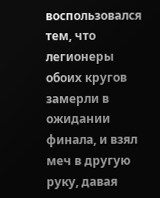воспользовался тем, что легионеры обоих кругов замерли в ожидании финала, и взял меч в другую руку, давая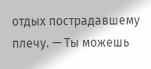отдых пострадавшему плечу. — Ты можешь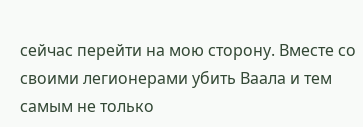сейчас перейти на мою сторону. Вместе со своими легионерами убить Ваала и тем самым не только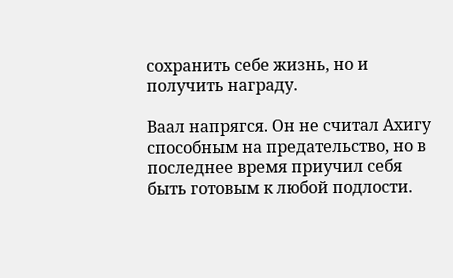сохранить себе жизнь, но и получить награду.

Ваал напрягся. Он не считал Ахигу способным на предательство, но в последнее время приучил себя быть готовым к любой подлости.